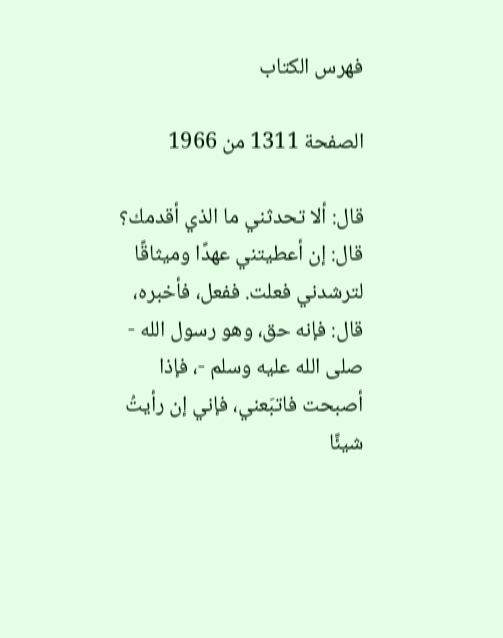فهرس الكتاب

الصفحة 1311 من 1966

قال: ألا تحدثني ما الذي أقدمك؟ قال: إن أعطيتني عهدًا وميثاقًا لترشدني فعلت. ففعل، فأخبره، قال: فإنه حق، وهو رسول الله - صلى الله عليه وسلم -، فإذا أصبحت فاتبَعني، فإني إن رأيتُ شيئًا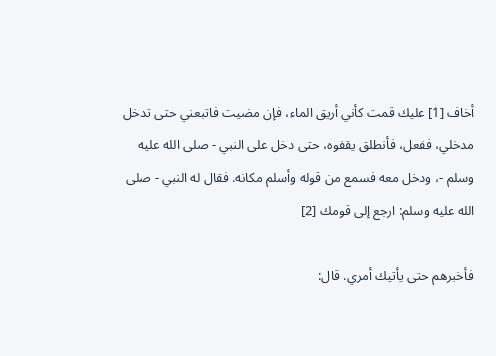أخاف [1] عليك قمت كأني أريق الماء، فإن مضيت فاتبعني حتى تدخل مدخلي، ففعل، فأنطلق يقفوه، حتى دخل على النبي - صلى الله عليه وسلم -، ودخل معه فسمع من قوله وأسلم مكانه. فقال له النبي - صلى الله عليه وسلم: ارجع إلى قومك [2]

فأخبرهم حتى يأتيك أمري. قال: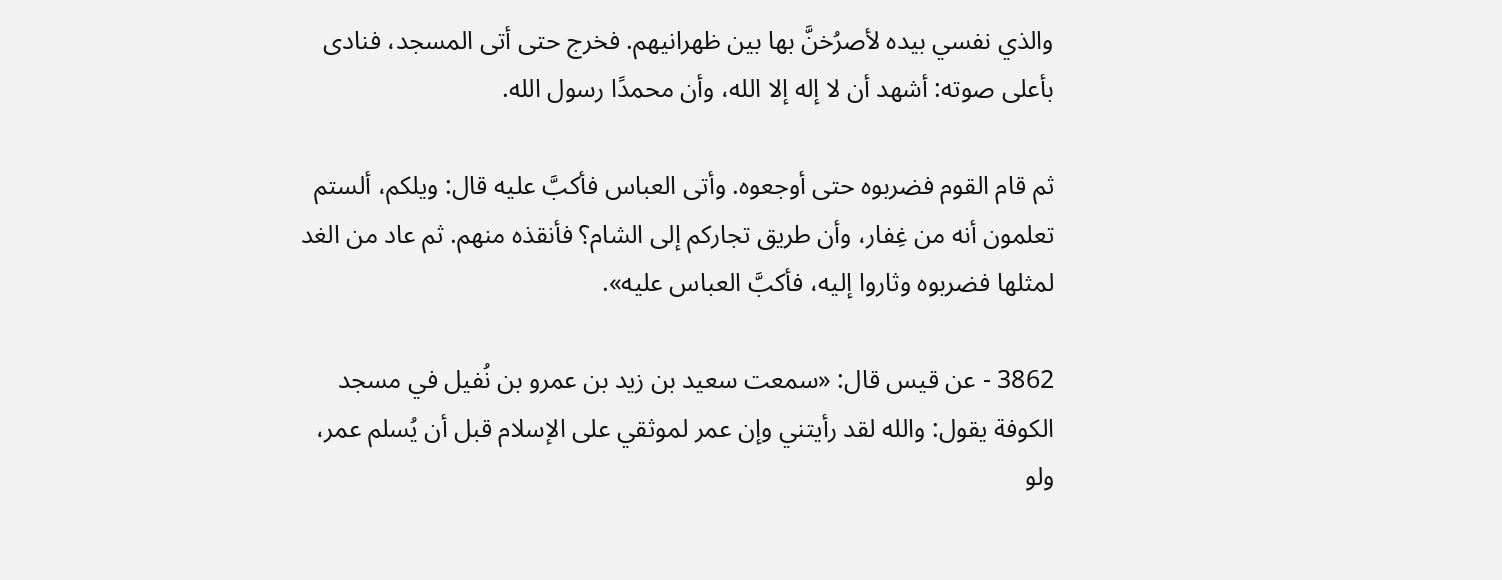والذي نفسي بيده لأصرُخنَّ بها بين ظهرانيهم. فخرج حتى أتى المسجد، فنادى بأعلى صوته: أشهد أن لا إله إلا الله، وأن محمدًا رسول الله.

ثم قام القوم فضربوه حتى أوجعوه. وأتى العباس فأكبَّ عليه قال: ويلكم، ألستم تعلمون أنه من غِفار، وأن طريق تجاركم إلى الشام؟ فأنقذه منهم. ثم عاد من الغد لمثلها فضربوه وثاروا إليه، فأكبَّ العباس عليه».

3862 - عن قيس قال: «سمعت سعيد بن زيد بن عمرو بن نُفيل في مسجد الكوفة يقول: والله لقد رأيتني وإن عمر لموثقي على الإسلام قبل أن يُسلم عمر، ولو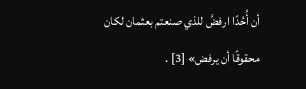أن أُحُدًا ارفضَّ للذي صنعتم بعثمان لكان محقوقًا أن يرفض» [3] .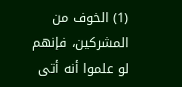(1) الخوف من المشركين، فإنهم لو علموا أنه أتى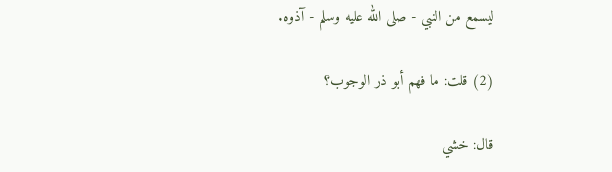ليسمع من النبي - صلى الله عليه وسلم - آذوه.

(2) قلت: ما فهم أبو ذر الوجوب؟

قال: خشي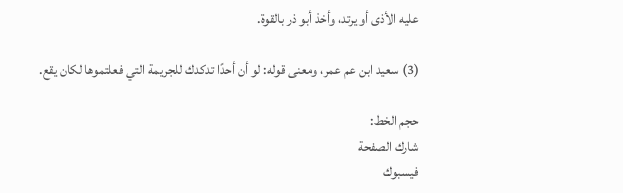عليه الأذى أو يرتد، وأخذ أبو ذر بالقوة.

(3) سعيد ابن عم عمر، ومعنى قوله: لو أن أحدًا تدكدك للجريمة التي فعلتموها لكان يقع.

حجم الخط:
شارك الصفحة
فيسبوك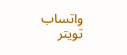واتساب تويتر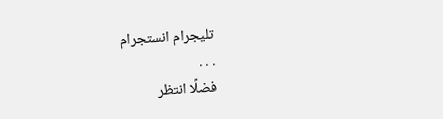تليجرام انستجرام
. . .
فضلًا انتظر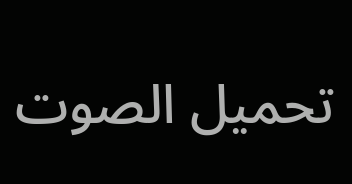تحميل الصوت